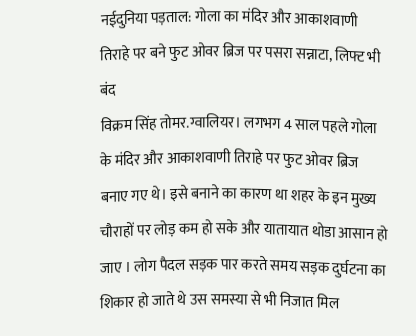नईदुनिया पड़ताल: गोला का मंदिर और आकाशवाणी तिराहे पर बने फुट ओवर ब्रिज पर पसरा सन्नाटा, लिफ्ट भी बंद
विक्रम सिंह तोमर.ग्वालियर। लगभग 4 साल पहले गोला के मंदिर और आकाशवाणी तिराहे पर फुट ओवर ब्रिज बनाए गए थे। इसे बनाने का कारण था शहर के इन मुख्य चौराहों पर लोड़ कम हो सके और यातायात थोडा आसान हो जाए । लोग पैदल सड़क पार करते समय सड़क दुर्घटना का शिकार हो जाते थे उस समस्या से भी निजात मिल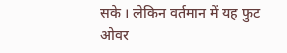सके । लेकिन वर्तमान में यह फुट ओवर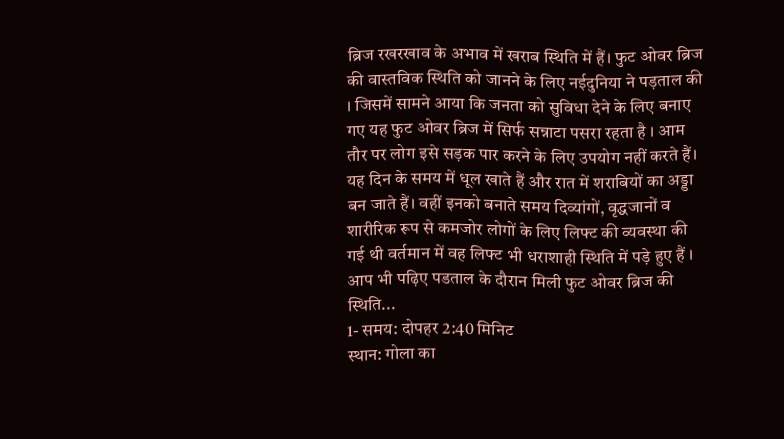ब्रिज रखरखाव के अभाव में खराब स्थिति में हैं। फुट ओवर ब्रिज की वास्तविक स्थिति को जानने के लिए नईदुनिया ने पड़ताल की । जिसमें सामने आया कि जनता को सुविधा देने के लिए बनाए गए यह फुट ओवर ब्रिज में सिर्फ सन्नाटा पसरा रहता है । आम तौर पर लोग इसे सड़क पार करने के लिए उपयोग नहीं करते हैं। यह दिन के समय में धूल खाते हैं और रात में शराबियों का अड्डा बन जाते हैं। वहीं इनको बनाते समय दिव्यांगों, वृद्धजानों व शारीरिक रूप से कमजोर लोगों के लिए लिफ्ट की व्यवस्था की गई थी वर्तमान में वह लिफ्ट भी धराशाही स्थिति में पड़े हुए हैं । आप भी पढ़िए पडताल के दौरान मिली फुट ओवर ब्रिज की स्थिति...
1- समय: दोपहर 2:40 मिनिट
स्थान: गोला का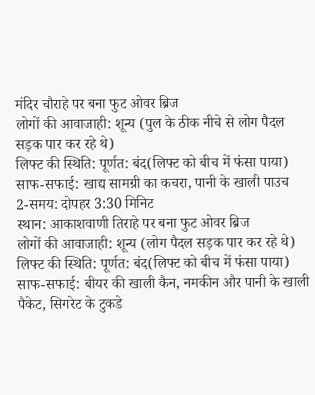मंदिर चौराहे पर बना फुट ओवर ब्रिज
लोगों की आवाजाही: शून्य (पुल के ठीक नीचे से लोग पैदल सड़क पार कर रहे थे)
लिफ्ट की स्थिति: पूर्णत: बंद(लिफ्ट को बीच में फंसा पाया)
साफ-सफाई: खाद्य सामग्री का कचरा, पानी के खाली पाउच
2-समय: दोपहर 3:30 मिनिट
स्थान: आकाशवाणी तिराहे पर बना फुट ओवर ब्रिज
लोगों की आवाजाही: शून्य (लोग पैदल सड़क पार कर रहे थे)
लिफ्ट की स्थिति: पूर्णत: बंद(लिफ्ट को बीच में फंसा पाया)
साफ-सफाई: बीयर की खाली कैन, नमकीन और पानी के खाली पैकेट, सिगरेट के टुकडे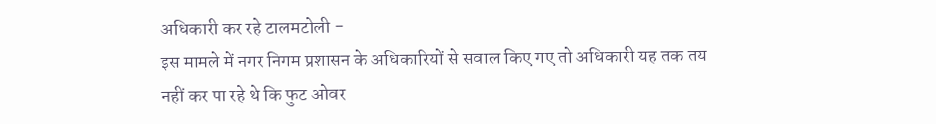अधिकारी कर रहे टालमटोली -
इस मामले में नगर निगम प्रशासन के अधिकारियों से सवाल किए गए तो अधिकारी यह तक तय नहीं कर पा रहे थे कि फुट ओवर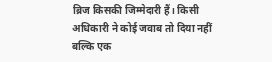ब्रिज किसकी जिम्मेदारी हैं। किसी अधिकारी ने कोई जवाब तो दिया नहीं बल्कि एक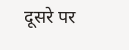दूसरे पर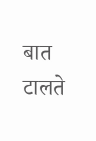बात टालते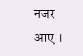नजर आए ।